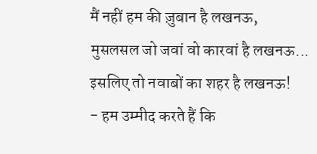मैं नहीं हम की ज़ुबान है लखनऊ,
मुसलसल जो जवां वो कारवां है लखनऊ...
इसलिए तो नवाबों का शहर है लखनऊ!
- हम उम्मीद करते हैं कि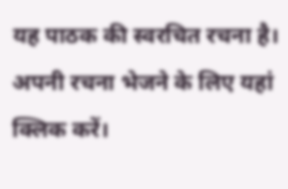यह पाठक की स्वरचित रचना है। अपनी रचना भेजने के लिए यहां क्लिक करें।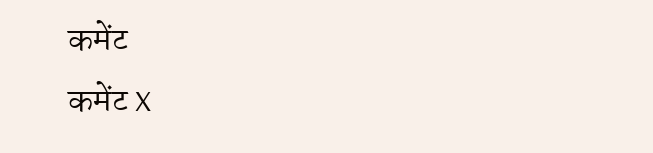कमेंट
कमेंट X